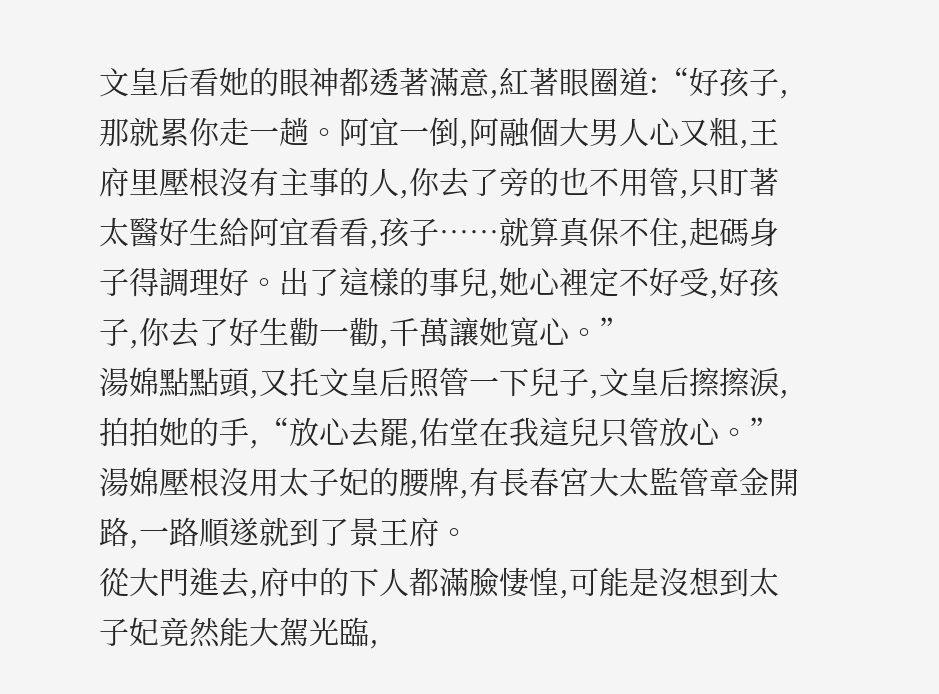文皇后看她的眼神都透著滿意,紅著眼圈道:“好孩子,那就累你走一趟。阿宜一倒,阿融個大男人心又粗,王府里壓根沒有主事的人,你去了旁的也不用管,只盯著太醫好生給阿宜看看,孩子……就算真保不住,起碼身子得調理好。出了這樣的事兒,她心裡定不好受,好孩子,你去了好生勸一勸,千萬讓她寬心。”
湯婂點點頭,又托文皇后照管一下兒子,文皇后擦擦淚,拍拍她的手,“放心去罷,佑堂在我這兒只管放心。”
湯婂壓根沒用太子妃的腰牌,有長春宮大太監管章金開路,一路順遂就到了景王府。
從大門進去,府中的下人都滿臉悽惶,可能是沒想到太子妃竟然能大駕光臨,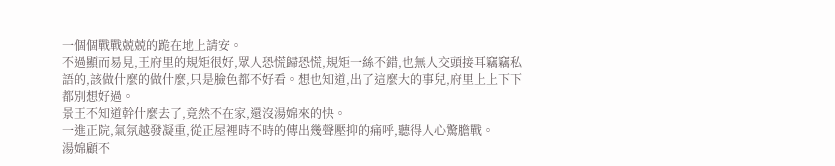一個個戰戰兢兢的跪在地上請安。
不過顯而易見,王府里的規矩很好,眾人恐慌歸恐慌,規矩一絲不錯,也無人交頭接耳竊竊私語的,該做什麼的做什麼,只是臉色都不好看。想也知道,出了這麼大的事兒,府里上上下下都別想好過。
景王不知道幹什麼去了,竟然不在家,還沒湯婂來的快。
一進正院,氣氛越發凝重,從正屋裡時不時的傳出幾聲壓抑的痛呼,聽得人心驚膽戰。
湯婂顧不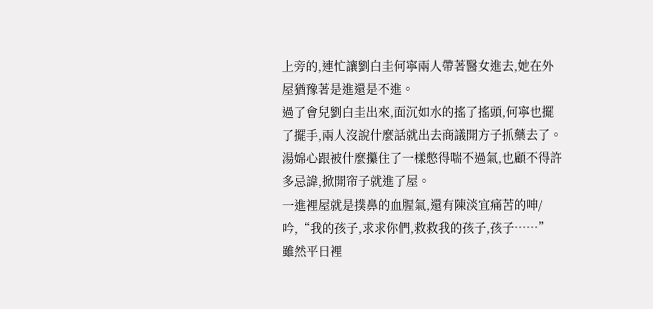上旁的,連忙讓劉白圭何寧兩人帶著醫女進去,她在外屋猶豫著是進還是不進。
過了會兒劉白圭出來,面沉如水的搖了搖頭,何寧也擺了擺手,兩人沒說什麼話就出去商議開方子抓藥去了。
湯婂心跟被什麼攥住了一樣憋得喘不過氣,也顧不得許多忌諱,掀開帘子就進了屋。
一進裡屋就是撲鼻的血腥氣,還有陳淡宜痛苦的呻/吟,“我的孩子,求求你們,救救我的孩子,孩子……”
雖然平日裡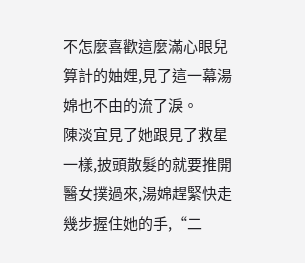不怎麼喜歡這麼滿心眼兒算計的妯娌,見了這一幕湯婂也不由的流了淚。
陳淡宜見了她跟見了救星一樣,披頭散髮的就要推開醫女撲過來,湯婂趕緊快走幾步握住她的手,“二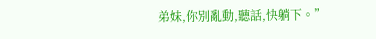弟妹,你別亂動,聽話,快躺下。”